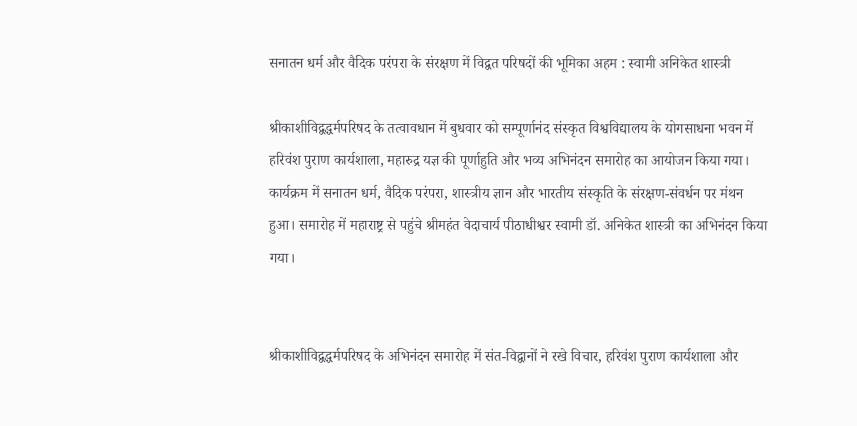सनातन धर्म और वैदिक परंपरा के संरक्षण में विद्वत परिषदों की भूमिका अहम : स्वामी अनिकेत शास्त्री

श्रीकाशीविद्वद्धर्मपरिषद के तत्वावधान में बुधवार को सम्पूर्णानंद संस्कृत विश्वविद्यालय के योगसाधना भवन में हरिवंश पुराण कार्यशाला, महारुद्र यज्ञ की पूर्णाहुति और भव्य अभिनंदन समारोह का आयोजन किया गया। कार्यक्रम में सनातन धर्म, वैदिक परंपरा, शास्त्रीय ज्ञान और भारतीय संस्कृति के संरक्षण-संवर्धन पर मंथन हुआ। समारोह में महाराष्ट्र से पहुंचे श्रीमहंत वेदाचार्य पीठाधीश्वर स्वामी डॉ. अनिकेत शास्त्री का अभिनंदन किया गया।


श्रीकाशीविद्वद्धर्मपरिषद के अभिनंदन समारोह में संत-विद्वानों ने रखे विचार, हरिवंश पुराण कार्यशाला और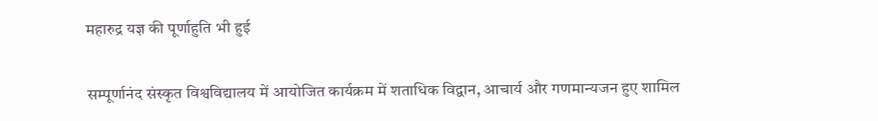महारुद्र यज्ञ की पूर्णाहुति भी हुई

सम्पूर्णानंद संस्कृत विश्वविद्यालय में आयोजित कार्यक्रम में शताधिक विद्वान, आचार्य और गणमान्यजन हुए शामिल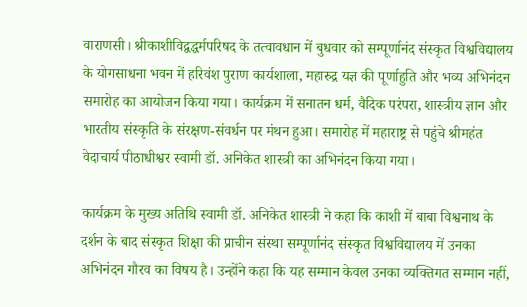वाराणसी। श्रीकाशीविद्वद्धर्मपरिषद के तत्वावधान में बुधवार को सम्पूर्णानंद संस्कृत विश्वविद्यालय के योगसाधना भवन में हरिवंश पुराण कार्यशाला, महारुद्र यज्ञ की पूर्णाहुति और भव्य अभिनंदन समारोह का आयोजन किया गया। कार्यक्रम में सनातन धर्म, वैदिक परंपरा, शास्त्रीय ज्ञान और भारतीय संस्कृति के संरक्षण-संवर्धन पर मंथन हुआ। समारोह में महाराष्ट्र से पहुंचे श्रीमहंत वेदाचार्य पीठाधीश्वर स्वामी डॉ. अनिकेत शास्त्री का अभिनंदन किया गया।

कार्यक्रम के मुख्य अतिथि स्वामी डॉ. अनिकेत शास्त्री ने कहा कि काशी में बाबा विश्वनाथ के दर्शन के बाद संस्कृत शिक्षा की प्राचीन संस्था सम्पूर्णानंद संस्कृत विश्वविद्यालय में उनका अभिनंदन गौरव का विषय है। उन्होंने कहा कि यह सम्मान केवल उनका व्यक्तिगत सम्मान नहीं,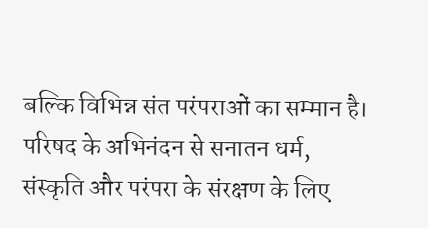बल्कि विभिन्न संत परंपराओं का सम्मान है। परिषद के अभिनंदन से सनातन धर्म, संस्कृति और परंपरा के संरक्षण के लिए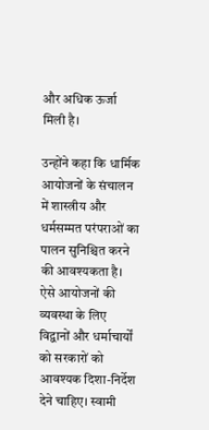और अधिक ऊर्जा मिली है।

उन्होंने कहा कि धार्मिक आयोजनों के संचालन में शास्त्रीय और धर्मसम्मत परंपराओं का पालन सुनिश्चित करने की आवश्यकता है। ऐसे आयोजनों की व्यवस्था के लिए विद्वानों और धर्माचार्यों को सरकारों को आवश्यक दिशा-निर्देश देने चाहिए। स्वामी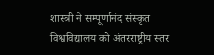शास्त्री ने सम्पूर्णानंद संस्कृत विश्वविद्यालय को अंतरराष्ट्रीय स्तर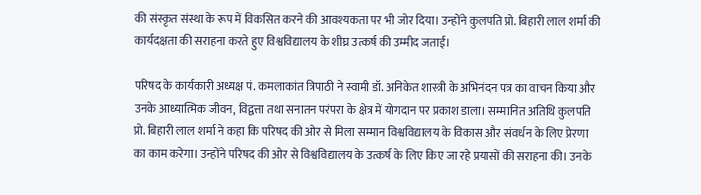की संस्कृत संस्था के रूप में विकसित करने की आवश्यकता पर भी जोर दिया। उन्होंने कुलपति प्रो. बिहारी लाल शर्मा की कार्यदक्षता की सराहना करते हुए विश्वविद्यालय के शीघ्र उत्कर्ष की उम्मीद जताई।

परिषद के कार्यकारी अध्यक्ष पं. कमलाकांत त्रिपाठी ने स्वामी डॉ. अनिकेत शास्त्री के अभिनंदन पत्र का वाचन किया और उनके आध्यात्मिक जीवन, विद्वत्ता तथा सनातन परंपरा के क्षेत्र में योगदान पर प्रकाश डाला। सम्मानित अतिथि कुलपति प्रो. बिहारी लाल शर्मा ने कहा कि परिषद की ओर से मिला सम्मान विश्वविद्यालय के विकास और संवर्धन के लिए प्रेरणा का काम करेगा। उन्होंने परिषद की ओर से विश्वविद्यालय के उत्कर्ष के लिए किए जा रहे प्रयासों की सराहना की। उनके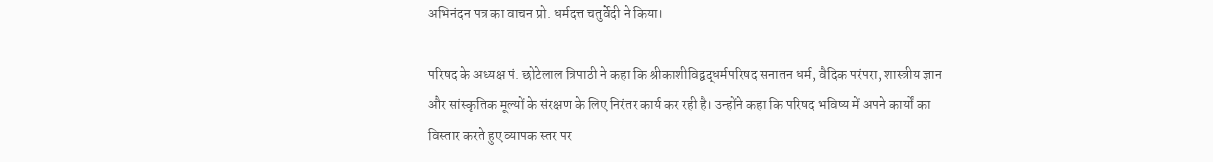अभिनंदन पत्र का वाचन प्रो. धर्मदत्त चतुर्वेदी ने किया।

परिषद के अध्यक्ष पं. छोटेलाल त्रिपाठी ने कहा कि श्रीकाशीविद्वद्धर्मपरिषद सनातन धर्म, वैदिक परंपरा, शास्त्रीय ज्ञान और सांस्कृतिक मूल्यों के संरक्षण के लिए निरंतर कार्य कर रही है। उन्होंने कहा कि परिषद भविष्य में अपने कार्यों का विस्तार करते हुए व्यापक स्तर पर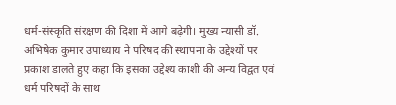धर्म-संस्कृति संरक्षण की दिशा में आगे बढ़ेगी। मुख्य न्यासी डॉ. अभिषेक कुमार उपाध्याय ने परिषद की स्थापना के उद्देश्यों पर प्रकाश डालते हुए कहा कि इसका उद्देश्य काशी की अन्य विद्वत एवं धर्म परिषदों के साथ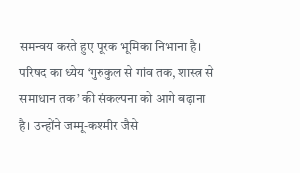समन्वय करते हुए पूरक भूमिका निभाना है। परिषद का ध्येय ‘गुरुकुल से गांव तक, शास्त्र से समाधान तक’ की संकल्पना को आगे बढ़ाना है। उन्होंने जम्मू-कश्मीर जैसे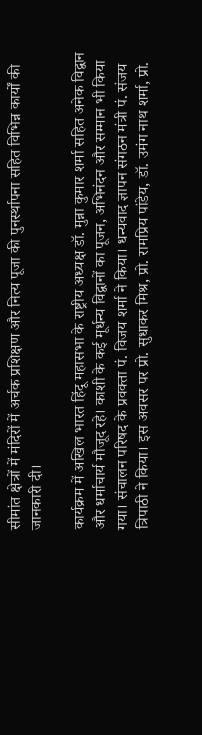सीमांत क्षेत्रों में मंदिरों में अर्चक प्रशिक्षण और नित्य पूजा की पुनर्स्थापना सहित विभिन्न कार्यों की जानकारी दी।

कार्यक्रम में अखिल भारत हिंदू महासभा के राष्ट्रीय अध्यक्ष डॉ. मुन्ना कुमार शर्मा सहित अनेक विद्वान और धर्माचार्य मौजूद रहे। काशी के कई मूर्धन्य विद्वानों का पूजन, अभिनंदन और सम्मान भी किया गया। संचालन परिषद के प्रवक्ता पं. विजय शर्मा ने किया। धन्यवाद ज्ञापन संगठन मंत्री पं. संजय त्रिपाठी ने किया। इस अवसर पर प्रो. सुधाकर मिश्र, प्रो. रामप्रिय पांडेय, डॉ. उमंग नाथ शर्मा, प्रो.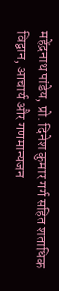महेंद्रनाथ पांडेय, प्रो. दिनेश कुमार गर्ग सहित शताधिक विद्वान, आचार्य और गणमान्यजन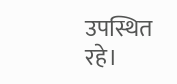उपस्थित रहे।